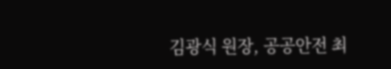김광식 원장, 공공안전 최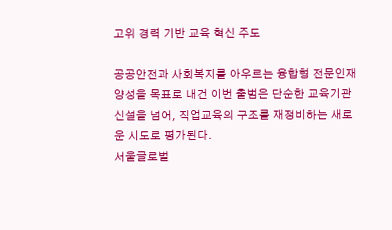고위 경력 기반 교육 혁신 주도

공공안전과 사회복지를 아우르는 융합형 전문인재 양성을 목표로 내건 이번 출범은 단순한 교육기관 신설을 넘어, 직업교육의 구조를 재정비하는 새로운 시도로 평가된다.
서울글로벌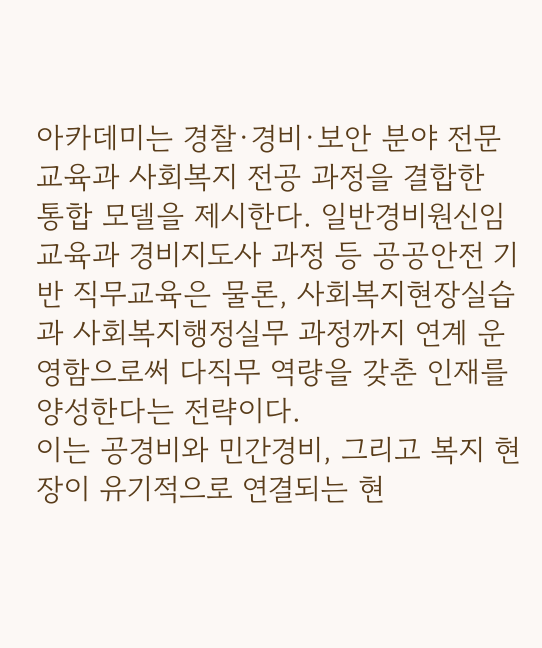아카데미는 경찰·경비·보안 분야 전문교육과 사회복지 전공 과정을 결합한 통합 모델을 제시한다. 일반경비원신임교육과 경비지도사 과정 등 공공안전 기반 직무교육은 물론, 사회복지현장실습과 사회복지행정실무 과정까지 연계 운영함으로써 다직무 역량을 갖춘 인재를 양성한다는 전략이다.
이는 공경비와 민간경비, 그리고 복지 현장이 유기적으로 연결되는 현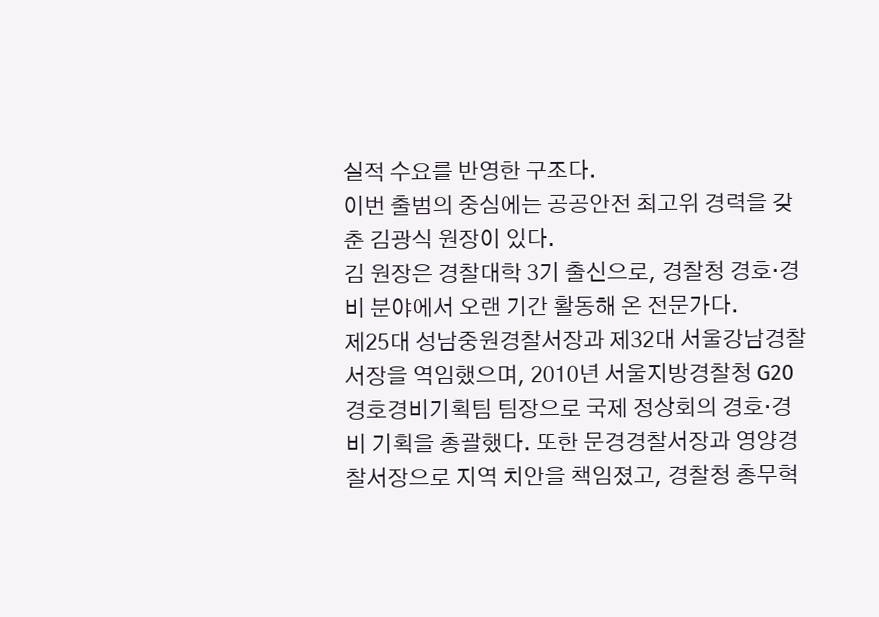실적 수요를 반영한 구조다.
이번 출범의 중심에는 공공안전 최고위 경력을 갖춘 김광식 원장이 있다.
김 원장은 경찰대학 3기 출신으로, 경찰청 경호·경비 분야에서 오랜 기간 활동해 온 전문가다.
제25대 성남중원경찰서장과 제32대 서울강남경찰서장을 역임했으며, 2010년 서울지방경찰청 G20 경호경비기획팀 팀장으로 국제 정상회의 경호·경비 기획을 총괄했다. 또한 문경경찰서장과 영양경찰서장으로 지역 치안을 책임졌고, 경찰청 총무혁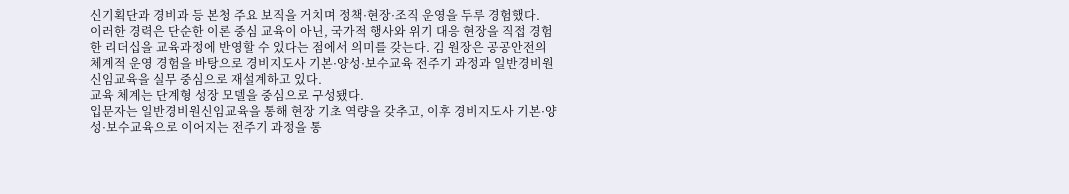신기획단과 경비과 등 본청 주요 보직을 거치며 정책·현장·조직 운영을 두루 경험했다.
이러한 경력은 단순한 이론 중심 교육이 아닌, 국가적 행사와 위기 대응 현장을 직접 경험한 리더십을 교육과정에 반영할 수 있다는 점에서 의미를 갖는다. 김 원장은 공공안전의 체계적 운영 경험을 바탕으로 경비지도사 기본·양성·보수교육 전주기 과정과 일반경비원신임교육을 실무 중심으로 재설계하고 있다.
교육 체계는 단계형 성장 모델을 중심으로 구성됐다.
입문자는 일반경비원신임교육을 통해 현장 기초 역량을 갖추고, 이후 경비지도사 기본·양성·보수교육으로 이어지는 전주기 과정을 통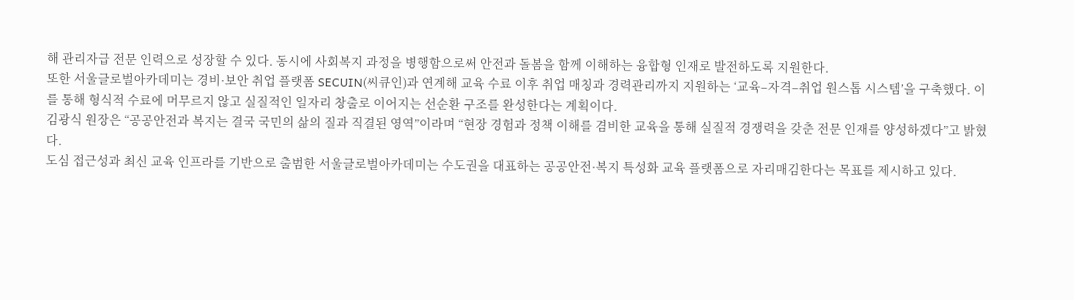해 관리자급 전문 인력으로 성장할 수 있다. 동시에 사회복지 과정을 병행함으로써 안전과 돌봄을 함께 이해하는 융합형 인재로 발전하도록 지원한다.
또한 서울글로벌아카데미는 경비·보안 취업 플랫폼 SECUIN(씨큐인)과 연계해 교육 수료 이후 취업 매칭과 경력관리까지 지원하는 ‘교육–자격–취업 원스톱 시스템’을 구축했다. 이를 통해 형식적 수료에 머무르지 않고 실질적인 일자리 창출로 이어지는 선순환 구조를 완성한다는 계획이다.
김광식 원장은 “공공안전과 복지는 결국 국민의 삶의 질과 직결된 영역”이라며 “현장 경험과 정책 이해를 겸비한 교육을 통해 실질적 경쟁력을 갖춘 전문 인재를 양성하겠다”고 밝혔다.
도심 접근성과 최신 교육 인프라를 기반으로 출범한 서울글로벌아카데미는 수도권을 대표하는 공공안전·복지 특성화 교육 플랫폼으로 자리매김한다는 목표를 제시하고 있다.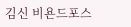김신 비욘드포스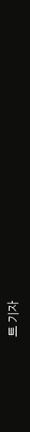트 기자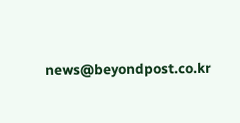news@beyondpost.co.kr